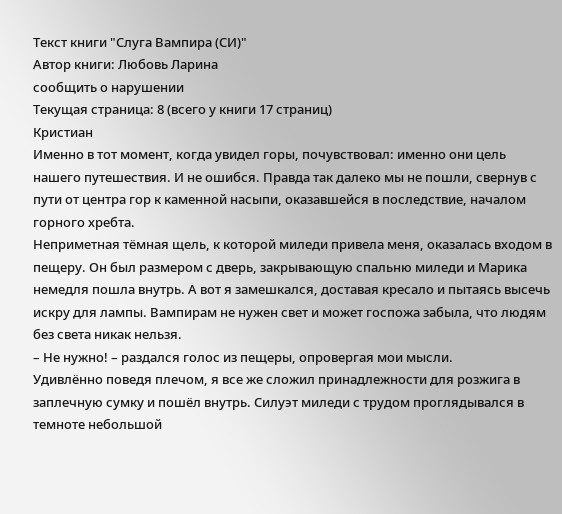Текст книги "Слуга Вампира (СИ)"
Автор книги: Любовь Ларина
сообщить о нарушении
Текущая страница: 8 (всего у книги 17 страниц)
Кристиан
Именно в тот момент, когда увидел горы, почувствовал: именно они цель нашего путешествия. И не ошибся. Правда так далеко мы не пошли, свернув с пути от центра гор к каменной насыпи, оказавшейся в последствие, началом горного хребта.
Неприметная тёмная щель, к которой миледи привела меня, оказалась входом в пещеру. Он был размером с дверь, закрывающую спальню миледи и Марика немедля пошла внутрь. А вот я замешкался, доставая кресало и пытаясь высечь искру для лампы. Вампирам не нужен свет и может госпожа забыла, что людям без света никак нельзя.
– Не нужно! – раздался голос из пещеры, опровергая мои мысли.
Удивлённо поведя плечом, я все же сложил принадлежности для розжига в заплечную сумку и пошёл внутрь. Силуэт миледи с трудом проглядывался в темноте небольшой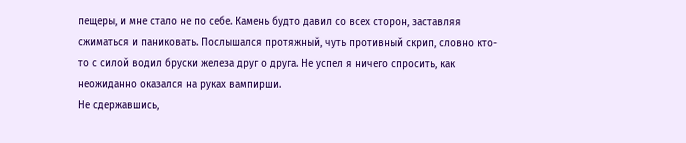пещеры, и мне стало не по себе. Камень будто давил со всех сторон, заставляя сжиматься и паниковать. Послышался протяжный, чуть противный скрип, словно кто-то с силой водил бруски железа друг о друга. Не успел я ничего спросить, как неожиданно оказался на руках вампирши.
Не сдержавшись,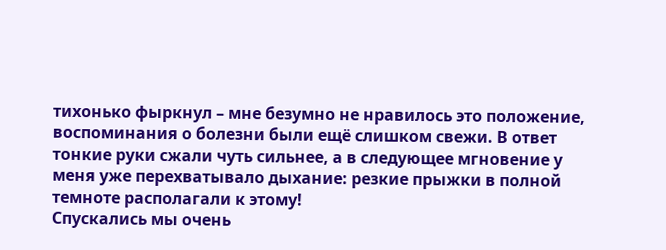тихонько фыркнул – мне безумно не нравилось это положение, воспоминания о болезни были ещё слишком свежи. В ответ тонкие руки сжали чуть сильнее, а в следующее мгновение у меня уже перехватывало дыхание: резкие прыжки в полной темноте располагали к этому!
Спускались мы очень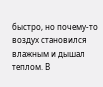быстро, но почему-то воздух становился влажным и дышал теплом. В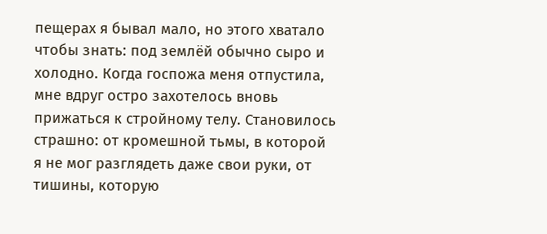пещерах я бывал мало, но этого хватало чтобы знать: под землёй обычно сыро и холодно. Когда госпожа меня отпустила, мне вдруг остро захотелось вновь прижаться к стройному телу. Становилось страшно: от кромешной тьмы, в которой я не мог разглядеть даже свои руки, от тишины, которую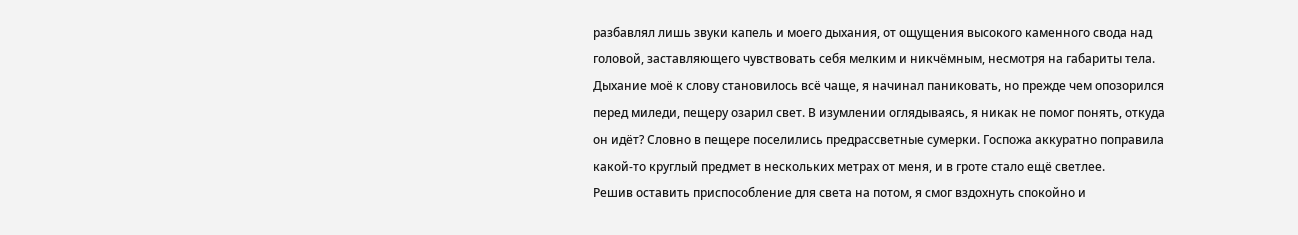разбавлял лишь звуки капель и моего дыхания, от ощущения высокого каменного свода над головой, заставляющего чувствовать себя мелким и никчёмным, несмотря на габариты тела.
Дыхание моё к слову становилось всё чаще, я начинал паниковать, но прежде чем опозорился перед миледи, пещеру озарил свет. В изумлении оглядываясь, я никак не помог понять, откуда он идёт? Словно в пещере поселились предрассветные сумерки. Госпожа аккуратно поправила какой-то круглый предмет в нескольких метрах от меня, и в гроте стало ещё светлее.
Решив оставить приспособление для света на потом, я смог вздохнуть спокойно и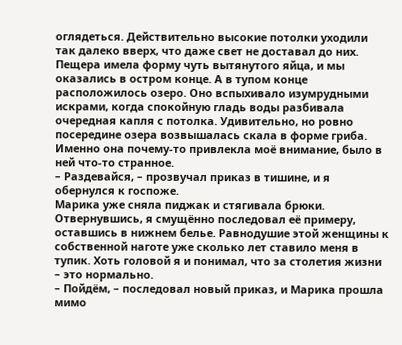оглядеться. Действительно высокие потолки уходили так далеко вверх, что даже свет не доставал до них. Пещера имела форму чуть вытянутого яйца, и мы оказались в остром конце. А в тупом конце расположилось озеро. Оно вспыхивало изумрудными искрами, когда спокойную гладь воды разбивала очередная капля с потолка. Удивительно, но ровно посередине озера возвышалась скала в форме гриба. Именно она почему-то привлекла моё внимание, было в ней что-то странное.
– Раздевайся, – прозвучал приказ в тишине, и я обернулся к госпоже.
Марика уже сняла пиджак и стягивала брюки. Отвернувшись, я смущённо последовал её примеру, оставшись в нижнем белье. Равнодушие этой женщины к собственной наготе уже сколько лет ставило меня в тупик. Хоть головой я и понимал, что за столетия жизни – это нормально.
– Пойдём, – последовал новый приказ, и Марика прошла мимо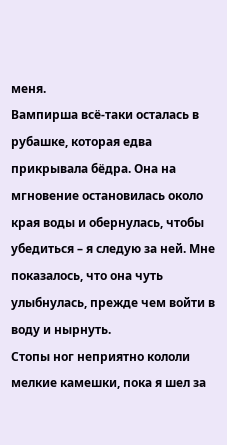меня.
Вампирша всё-таки осталась в рубашке, которая едва прикрывала бёдра. Она на мгновение остановилась около края воды и обернулась, чтобы убедиться – я следую за ней. Мне показалось, что она чуть улыбнулась, прежде чем войти в воду и нырнуть.
Стопы ног неприятно кололи мелкие камешки, пока я шел за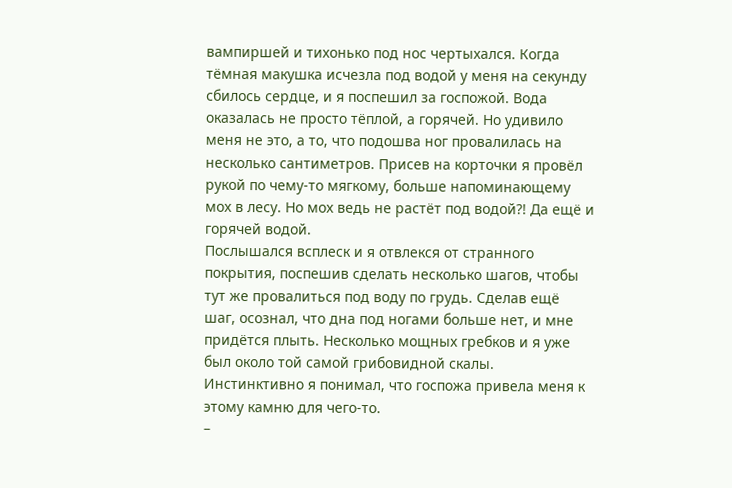вампиршей и тихонько под нос чертыхался. Когда тёмная макушка исчезла под водой у меня на секунду сбилось сердце, и я поспешил за госпожой. Вода оказалась не просто тёплой, а горячей. Но удивило меня не это, а то, что подошва ног провалилась на несколько сантиметров. Присев на корточки я провёл рукой по чему-то мягкому, больше напоминающему мох в лесу. Но мох ведь не растёт под водой?! Да ещё и горячей водой.
Послышался всплеск и я отвлекся от странного покрытия, поспешив сделать несколько шагов, чтобы тут же провалиться под воду по грудь. Сделав ещё шаг, осознал, что дна под ногами больше нет, и мне придётся плыть. Несколько мощных гребков и я уже был около той самой грибовидной скалы. Инстинктивно я понимал, что госпожа привела меня к этому камню для чего-то.
–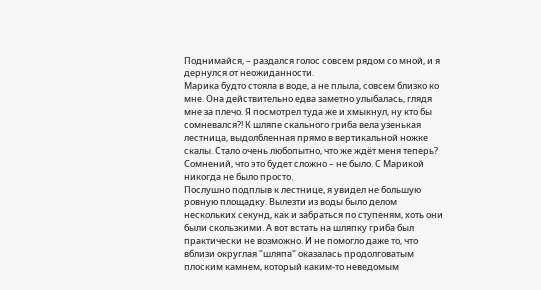Поднимайся, – раздался голос совсем рядом со мной, и я дернулся от неожиданности.
Марика будто стояла в воде, а не плыла, совсем близко ко мне. Она действительно едва заметно улыбалась, глядя мне за плечо. Я посмотрел туда же и хмыкнул, ну кто бы сомневался?! К шляпе скального гриба вела узенькая лестница, выдолбленная прямо в вертикальной ножке скалы. Стало очень любопытно, что же ждёт меня теперь? Сомнений, что это будет сложно – не было. С Марикой никогда не было просто.
Послушно подплыв к лестнице, я увидел не большую ровную площадку. Вылезти из воды было делом нескольких секунд, как и забраться по ступеням, хоть они были скользкими. А вот встать на шляпку гриба был практически не возможно. И не помогло даже то, что вблизи округлая "шляпа" оказалась продолговатым плоским камнем, который каким-то неведомым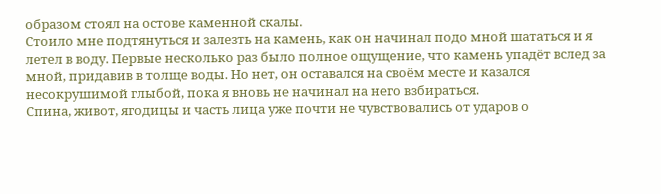образом стоял на остове каменной скалы.
Стоило мне подтянуться и залезть на камень, как он начинал подо мной шататься и я летел в воду. Первые несколько раз было полное ощущение, что камень упадёт вслед за мной, придавив в толще воды. Но нет, он оставался на своём месте и казался несокрушимой глыбой, пока я вновь не начинал на него взбираться.
Спина, живот, ягодицы и часть лица уже почти не чувствовались от ударов о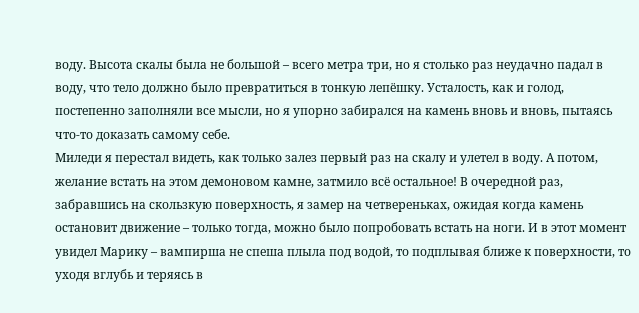воду. Высота скалы была не большой – всего метра три, но я столько раз неудачно падал в воду, что тело должно было превратиться в тонкую лепёшку. Усталость, как и голод, постепенно заполняли все мысли, но я упорно забирался на камень вновь и вновь, пытаясь что-то доказать самому себе.
Миледи я перестал видеть, как только залез первый раз на скалу и улетел в воду. А потом, желание встать на этом демоновом камне, затмило всё остальное! В очередной раз, забравшись на скользкую поверхность, я замер на четвереньках, ожидая когда камень остановит движение – только тогда, можно было попробовать встать на ноги. И в этот момент увидел Марику – вампирша не спеша плыла под водой, то подплывая ближе к поверхности, то уходя вглубь и теряясь в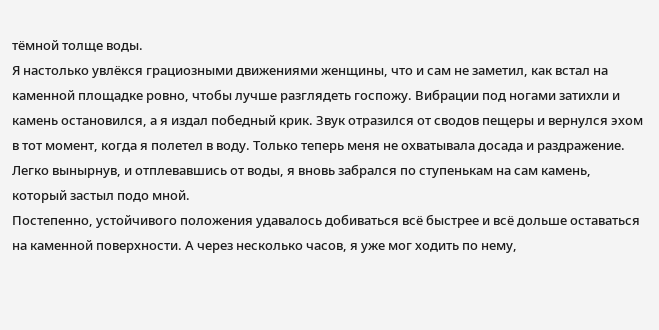тёмной толще воды.
Я настолько увлёкся грациозными движениями женщины, что и сам не заметил, как встал на каменной площадке ровно, чтобы лучше разглядеть госпожу. Вибрации под ногами затихли и камень остановился, а я издал победный крик. Звук отразился от сводов пещеры и вернулся эхом в тот момент, когда я полетел в воду. Только теперь меня не охватывала досада и раздражение. Легко вынырнув, и отплевавшись от воды, я вновь забрался по ступенькам на сам камень, который застыл подо мной.
Постепенно, устойчивого положения удавалось добиваться всё быстрее и всё дольше оставаться на каменной поверхности. А через несколько часов, я уже мог ходить по нему,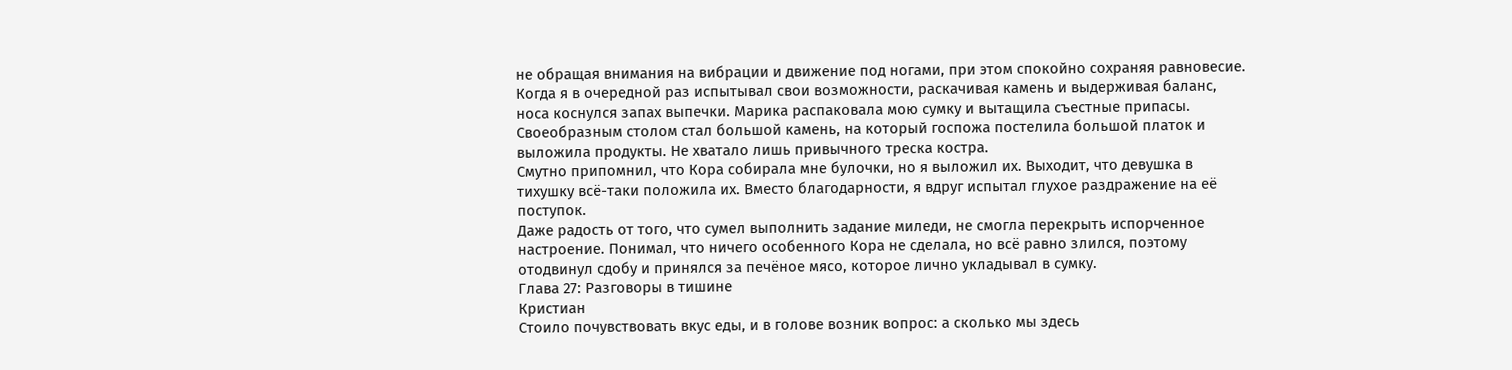не обращая внимания на вибрации и движение под ногами, при этом спокойно сохраняя равновесие.
Когда я в очередной раз испытывал свои возможности, раскачивая камень и выдерживая баланс, носа коснулся запах выпечки. Марика распаковала мою сумку и вытащила съестные припасы. Своеобразным столом стал большой камень, на который госпожа постелила большой платок и выложила продукты. Не хватало лишь привычного треска костра.
Смутно припомнил, что Кора собирала мне булочки, но я выложил их. Выходит, что девушка в тихушку всё-таки положила их. Вместо благодарности, я вдруг испытал глухое раздражение на её поступок.
Даже радость от того, что сумел выполнить задание миледи, не смогла перекрыть испорченное настроение. Понимал, что ничего особенного Кора не сделала, но всё равно злился, поэтому отодвинул сдобу и принялся за печёное мясо, которое лично укладывал в сумку.
Глава 27: Разговоры в тишине
Кристиан
Стоило почувствовать вкус еды, и в голове возник вопрос: а сколько мы здесь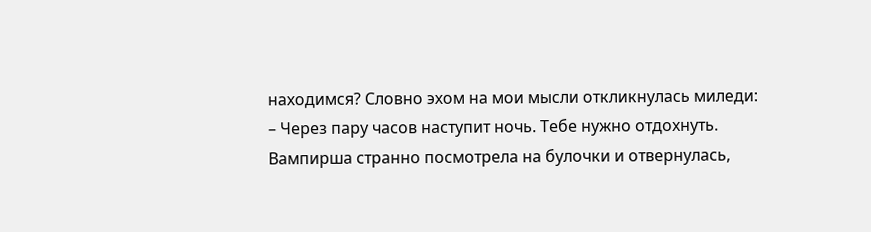находимся? Словно эхом на мои мысли откликнулась миледи:
– Через пару часов наступит ночь. Тебе нужно отдохнуть.
Вампирша странно посмотрела на булочки и отвернулась,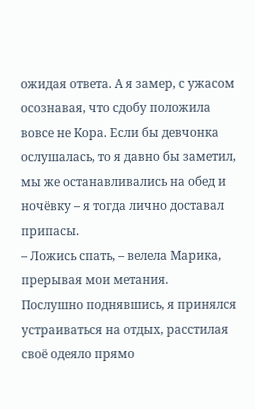ожидая ответа. А я замер, с ужасом осознавая, что сдобу положила вовсе не Кора. Если бы девчонка ослушалась, то я давно бы заметил, мы же останавливались на обед и ночёвку – я тогда лично доставал припасы.
– Ложись спать, – велела Марика, прерывая мои метания.
Послушно поднявшись, я принялся устраиваться на отдых, расстилая своё одеяло прямо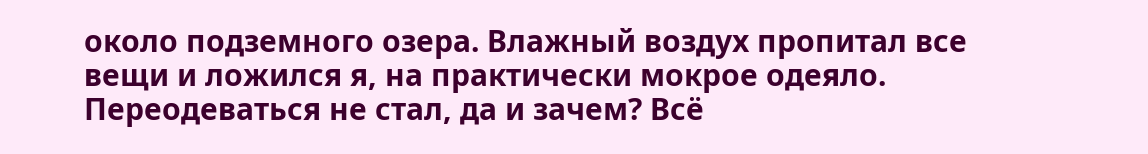около подземного озера. Влажный воздух пропитал все вещи и ложился я, на практически мокрое одеяло. Переодеваться не стал, да и зачем? Всё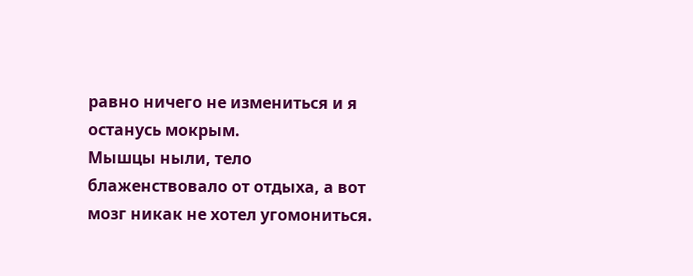равно ничего не измениться и я останусь мокрым.
Мышцы ныли, тело блаженствовало от отдыха, а вот мозг никак не хотел угомониться.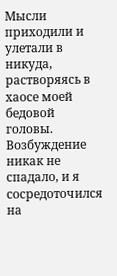Мысли приходили и улетали в никуда, растворяясь в хаосе моей бедовой головы. Возбуждение никак не спадало, и я сосредоточился на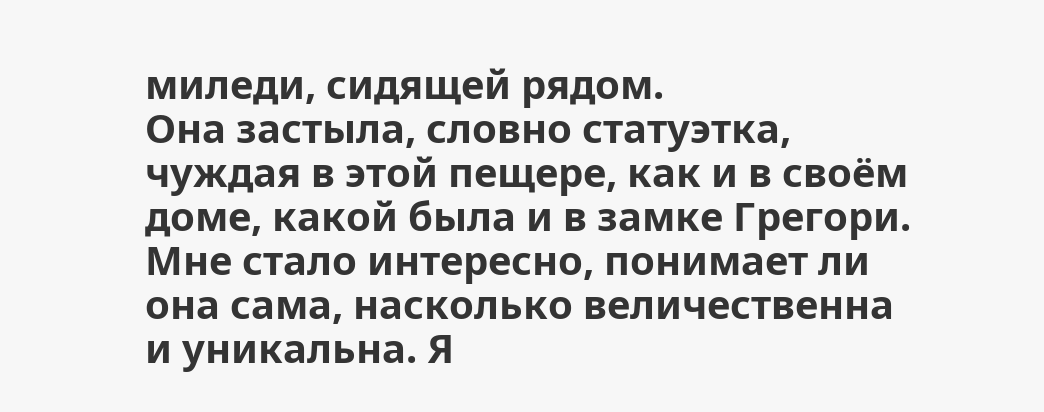миледи, сидящей рядом.
Она застыла, словно статуэтка, чуждая в этой пещере, как и в своём доме, какой была и в замке Грегори. Мне стало интересно, понимает ли она сама, насколько величественна и уникальна. Я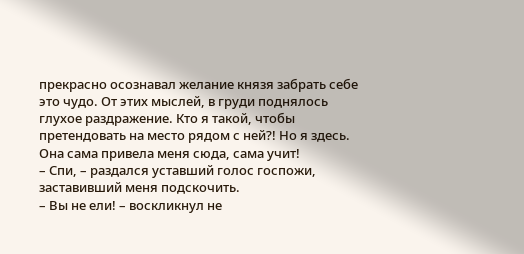прекрасно осознавал желание князя забрать себе это чудо. От этих мыслей, в груди поднялось глухое раздражение. Кто я такой, чтобы претендовать на место рядом с ней?! Но я здесь. Она сама привела меня сюда, сама учит!
– Спи, – раздался уставший голос госпожи, заставивший меня подскочить.
– Вы не ели! – воскликнул не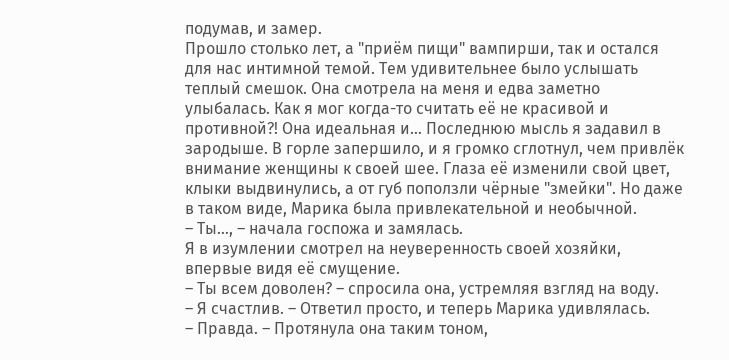подумав, и замер.
Прошло столько лет, а "приём пищи" вампирши, так и остался для нас интимной темой. Тем удивительнее было услышать теплый смешок. Она смотрела на меня и едва заметно улыбалась. Как я мог когда-то считать её не красивой и противной?! Она идеальная и… Последнюю мысль я задавил в зародыше. В горле запершило, и я громко сглотнул, чем привлёк внимание женщины к своей шее. Глаза её изменили свой цвет, клыки выдвинулись, а от губ поползли чёрные "змейки". Но даже в таком виде, Марика была привлекательной и необычной.
– Ты…, – начала госпожа и замялась.
Я в изумлении смотрел на неуверенность своей хозяйки, впервые видя её смущение.
– Ты всем доволен? – спросила она, устремляя взгляд на воду.
– Я счастлив. – Ответил просто, и теперь Марика удивлялась.
– Правда. – Протянула она таким тоном,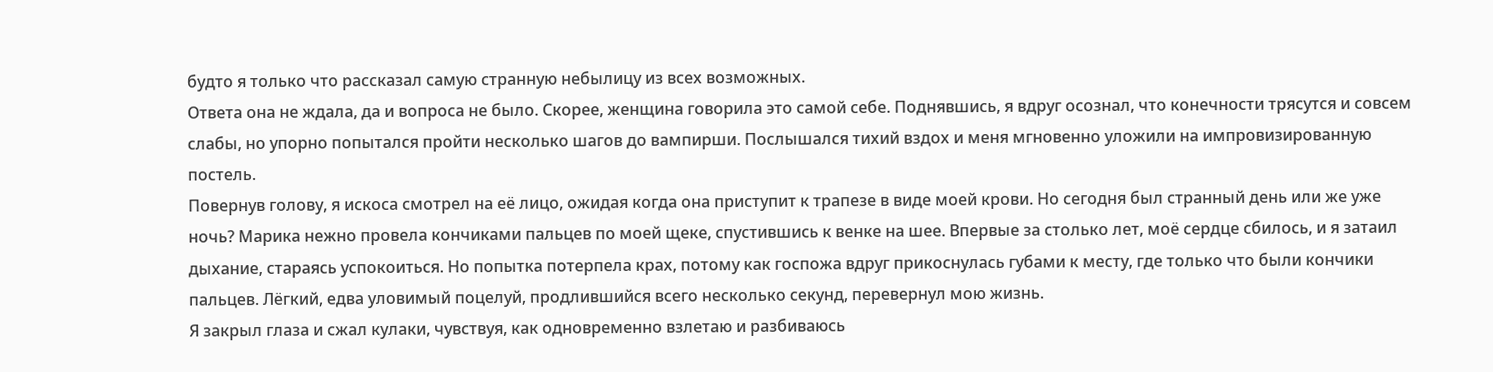будто я только что рассказал самую странную небылицу из всех возможных.
Ответа она не ждала, да и вопроса не было. Скорее, женщина говорила это самой себе. Поднявшись, я вдруг осознал, что конечности трясутся и совсем слабы, но упорно попытался пройти несколько шагов до вампирши. Послышался тихий вздох и меня мгновенно уложили на импровизированную постель.
Повернув голову, я искоса смотрел на её лицо, ожидая когда она приступит к трапезе в виде моей крови. Но сегодня был странный день или же уже ночь? Марика нежно провела кончиками пальцев по моей щеке, спустившись к венке на шее. Впервые за столько лет, моё сердце сбилось, и я затаил дыхание, стараясь успокоиться. Но попытка потерпела крах, потому как госпожа вдруг прикоснулась губами к месту, где только что были кончики пальцев. Лёгкий, едва уловимый поцелуй, продлившийся всего несколько секунд, перевернул мою жизнь.
Я закрыл глаза и сжал кулаки, чувствуя, как одновременно взлетаю и разбиваюсь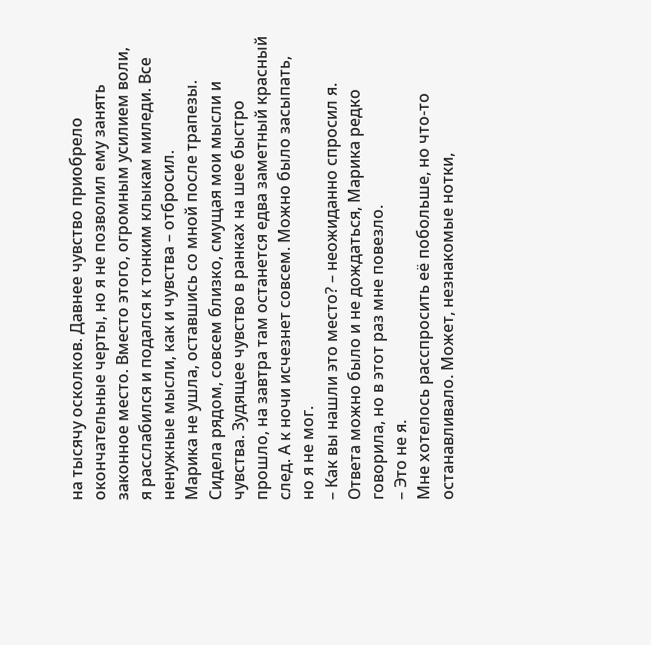на тысячу осколков. Давнее чувство приобрело окончательные черты, но я не позволил ему занять законное место. Вместо этого, огромным усилием воли, я расслабился и подался к тонким клыкам миледи. Все ненужные мысли, как и чувства – отбросил.
Марика не ушла, оставшись со мной после трапезы. Сидела рядом, совсем близко, смущая мои мысли и чувства. Зудящее чувство в ранках на шее быстро прошло, на завтра там останется едва заметный красный след. А к ночи исчезнет совсем. Можно было засыпать, но я не мог.
– Как вы нашли это место? – неожиданно спросил я.
Ответа можно было и не дождаться, Марика редко говорила, но в этот раз мне повезло.
– Это не я.
Мне хотелось расспросить её побольше, но что-то останавливало. Может, незнакомые нотки,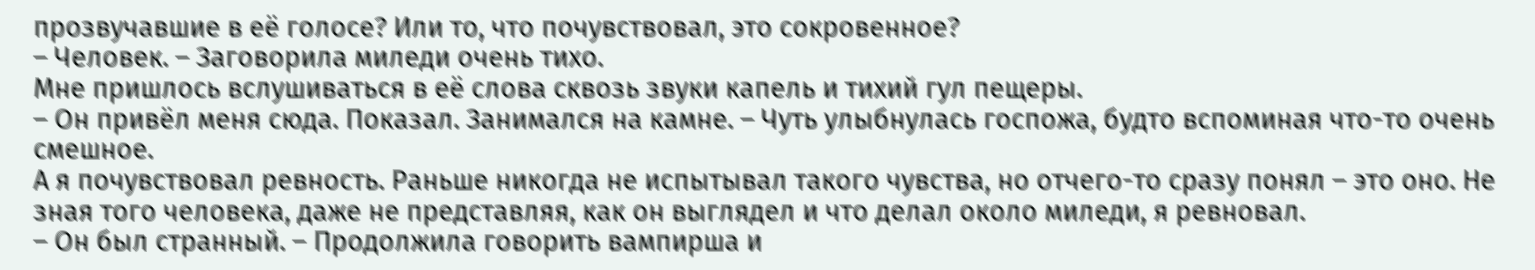прозвучавшие в её голосе? Или то, что почувствовал, это сокровенное?
– Человек. – Заговорила миледи очень тихо.
Мне пришлось вслушиваться в её слова сквозь звуки капель и тихий гул пещеры.
– Он привёл меня сюда. Показал. Занимался на камне. – Чуть улыбнулась госпожа, будто вспоминая что-то очень смешное.
А я почувствовал ревность. Раньше никогда не испытывал такого чувства, но отчего-то сразу понял – это оно. Не зная того человека, даже не представляя, как он выглядел и что делал около миледи, я ревновал.
– Он был странный. – Продолжила говорить вампирша и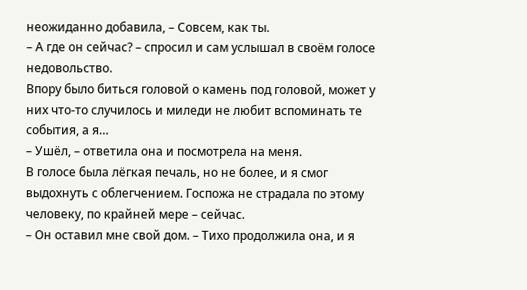неожиданно добавила, – Совсем, как ты.
– А где он сейчас? – спросил и сам услышал в своём голосе недовольство.
Впору было биться головой о камень под головой, может у них что-то случилось и миледи не любит вспоминать те события, а я…
– Ушёл, – ответила она и посмотрела на меня.
В голосе была лёгкая печаль, но не более, и я смог выдохнуть с облегчением. Госпожа не страдала по этому человеку, по крайней мере – сейчас.
– Он оставил мне свой дом. – Тихо продолжила она, и я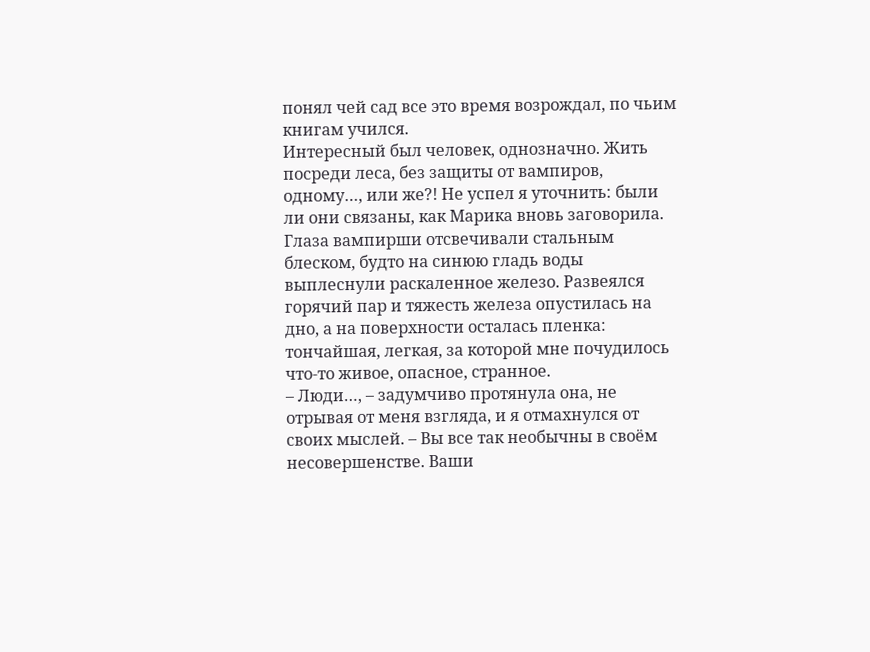понял чей сад все это время возрождал, по чьим книгам учился.
Интересный был человек, однозначно. Жить посреди леса, без защиты от вампиров, одному…, или же?! Не успел я уточнить: были ли они связаны, как Марика вновь заговорила.
Глаза вампирши отсвечивали стальным блеском, будто на синюю гладь воды выплеснули раскаленное железо. Развеялся горячий пар и тяжесть железа опустилась на дно, а на поверхности осталась пленка: тончайшая, легкая, за которой мне почудилось что-то живое, опасное, странное.
– Люди…, – задумчиво протянула она, не отрывая от меня взгляда, и я отмахнулся от своих мыслей. – Вы все так необычны в своём несовершенстве. Ваши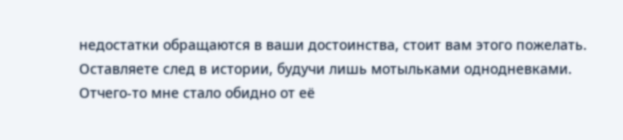недостатки обращаются в ваши достоинства, стоит вам этого пожелать. Оставляете след в истории, будучи лишь мотыльками однодневками.
Отчего-то мне стало обидно от её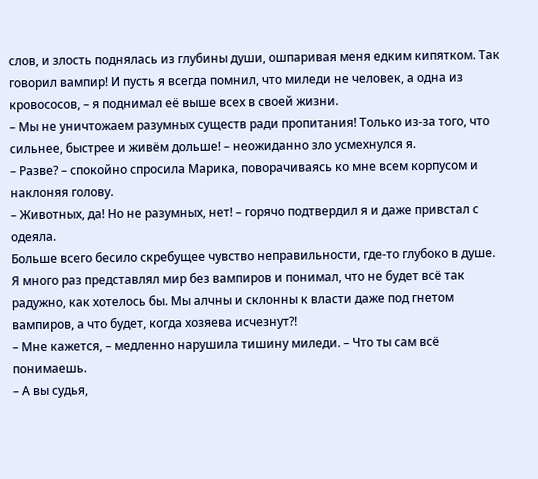слов, и злость поднялась из глубины души, ошпаривая меня едким кипятком. Так говорил вампир! И пусть я всегда помнил, что миледи не человек, а одна из кровососов, – я поднимал её выше всех в своей жизни.
– Мы не уничтожаем разумных существ ради пропитания! Только из-за того, что сильнее, быстрее и живём дольше! – неожиданно зло усмехнулся я.
– Разве? – спокойно спросила Марика, поворачиваясь ко мне всем корпусом и наклоняя голову.
– Животных, да! Но не разумных, нет! – горячо подтвердил я и даже привстал с одеяла.
Больше всего бесило скребущее чувство неправильности, где-то глубоко в душе. Я много раз представлял мир без вампиров и понимал, что не будет всё так радужно, как хотелось бы. Мы алчны и склонны к власти даже под гнетом вампиров, а что будет, когда хозяева исчезнут?!
– Мне кажется, – медленно нарушила тишину миледи. – Что ты сам всё понимаешь.
– А вы судья,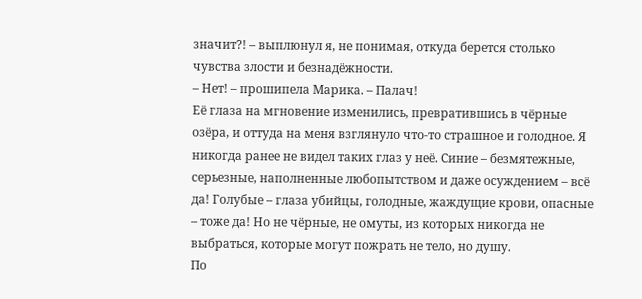значит?! – выплюнул я, не понимая, откуда берется столько чувства злости и безнадёжности.
– Нет! – прошипела Марика. – Палач!
Её глаза на мгновение изменились, превратившись в чёрные озёра, и оттуда на меня взглянуло что-то страшное и голодное. Я никогда ранее не видел таких глаз у неё. Синие – безмятежные, серьезные, наполненные любопытством и даже осуждением – всё да! Голубые – глаза убийцы, голодные, жаждущие крови, опасные – тоже да! Но не чёрные, не омуты, из которых никогда не выбраться, которые могут пожрать не тело, но душу.
По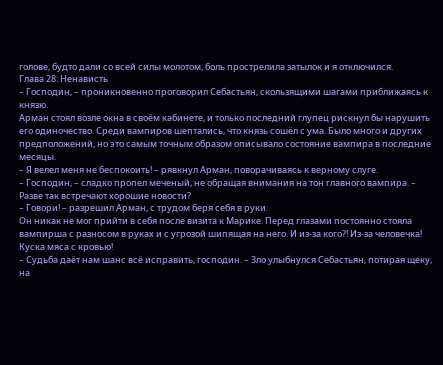голове, будто дали со всей силы молотом, боль прострелила затылок и я отключился.
Глава 28: Ненависть
– Господин, – проникновенно проговорил Себастьян, скользящими шагами приближаясь к князю.
Арман стоял возле окна в своём кабинете, и только последний глупец рискнул бы нарушить его одиночество. Среди вампиров шептались, что князь сошёл с ума. Было много и других предположений, но это самым точным образом описывало состояние вампира в последние месяцы.
– Я велел меня не беспокоить! – рявкнул Арман, поворачиваясь к верному слуге.
– Господин, – сладко пропел меченый, не обращая внимания на тон главного вампира. – Разве так встречают хорошие новости?
– Говори! – разрешил Арман, с трудом беря себя в руки.
Он никак не мог прийти в себя после визита к Марике. Перед глазами постоянно стояла вампирша с разносом в руках и с угрозой шипящая на него. И из-за кого?! Из-за человечка! Куска мяса с кровью!
– Судьба даёт нам шанс всё исправить, господин. – Зло улыбнулся Себастьян, потирая щеку, на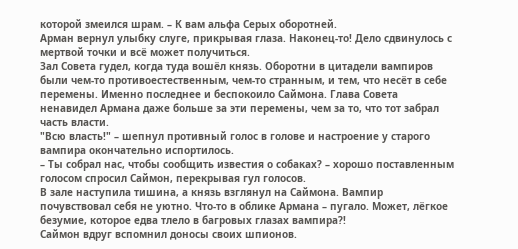которой змеился шрам. – К вам альфа Серых оборотней.
Арман вернул улыбку слуге, прикрывая глаза. Наконец-то! Дело сдвинулось с мертвой точки и всё может получиться.
Зал Совета гудел, когда туда вошёл князь. Оборотни в цитадели вампиров были чем-то противоестественным, чем-то странным, и тем, что несёт в себе перемены. Именно последнее и беспокоило Саймона. Глава Совета ненавидел Армана даже больше за эти перемены, чем за то, что тот забрал часть власти.
"Всю власть!" – шепнул противный голос в голове и настроение у старого вампира окончательно испортилось.
– Ты собрал нас, чтобы сообщить известия о собаках? – хорошо поставленным голосом спросил Саймон, перекрывая гул голосов.
В зале наступила тишина, а князь взглянул на Саймона. Вампир почувствовал себя не уютно. Что-то в облике Армана – пугало. Может, лёгкое безумие, которое едва тлело в багровых глазах вампира?!
Саймон вдруг вспомнил доносы своих шпионов.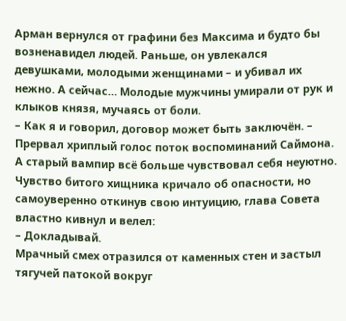Арман вернулся от графини без Максима и будто бы возненавидел людей. Раньше, он увлекался девушками, молодыми женщинами – и убивал их нежно. А сейчас… Молодые мужчины умирали от рук и клыков князя, мучаясь от боли.
– Как я и говорил, договор может быть заключён. – Прервал хриплый голос поток воспоминаний Саймона.
А старый вампир всё больше чувствовал себя неуютно. Чувство битого хищника кричало об опасности, но самоуверенно откинув свою интуицию, глава Совета властно кивнул и велел:
– Докладывай.
Мрачный смех отразился от каменных стен и застыл тягучей патокой вокруг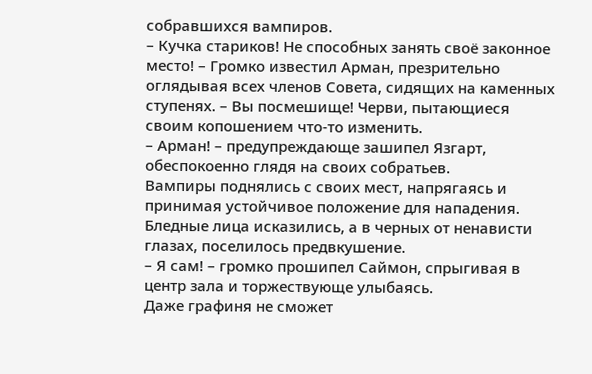собравшихся вампиров.
– Кучка стариков! Не способных занять своё законное место! – Громко известил Арман, презрительно оглядывая всех членов Совета, сидящих на каменных ступенях. – Вы посмешище! Черви, пытающиеся своим копошением что-то изменить.
– Арман! – предупреждающе зашипел Язгарт, обеспокоенно глядя на своих собратьев.
Вампиры поднялись с своих мест, напрягаясь и принимая устойчивое положение для нападения. Бледные лица исказились, а в черных от ненависти глазах, поселилось предвкушение.
– Я сам! – громко прошипел Саймон, спрыгивая в центр зала и торжествующе улыбаясь.
Даже графиня не сможет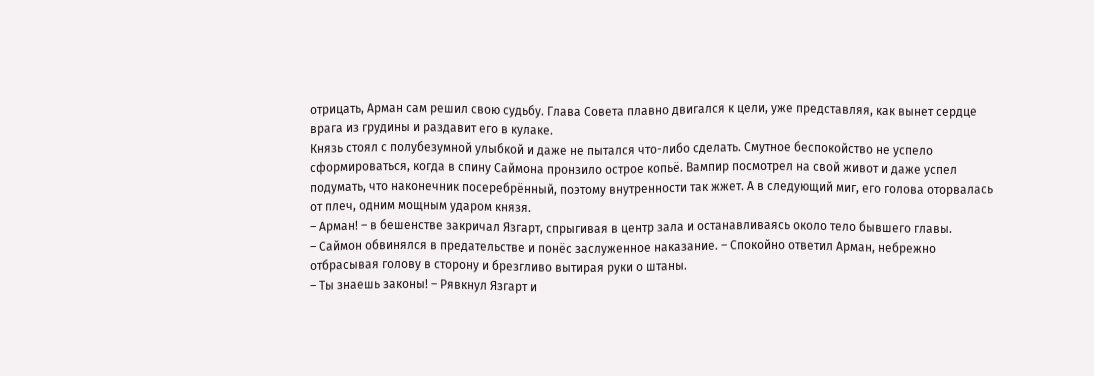отрицать, Арман сам решил свою судьбу. Глава Совета плавно двигался к цели, уже представляя, как вынет сердце врага из грудины и раздавит его в кулаке.
Князь стоял с полубезумной улыбкой и даже не пытался что-либо сделать. Смутное беспокойство не успело сформироваться, когда в спину Саймона пронзило острое копьё. Вампир посмотрел на свой живот и даже успел подумать, что наконечник посеребрённый, поэтому внутренности так жжет. А в следующий миг, его голова оторвалась от плеч, одним мощным ударом князя.
– Арман! – в бешенстве закричал Язгарт, спрыгивая в центр зала и останавливаясь около тело бывшего главы.
– Саймон обвинялся в предательстве и понёс заслуженное наказание. – Спокойно ответил Арман, небрежно отбрасывая голову в сторону и брезгливо вытирая руки о штаны.
– Ты знаешь законы! – Рявкнул Язгарт и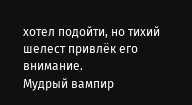хотел подойти, но тихий шелест привлёк его внимание.
Мудрый вампир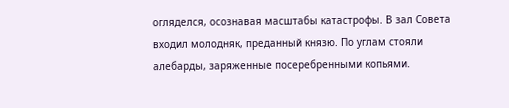огляделся, осознавая масштабы катастрофы. В зал Совета входил молодняк, преданный князю. По углам стояли алебарды, заряженные посеребренными копьями.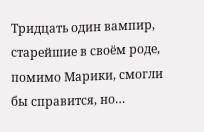Тридцать один вампир, старейшие в своём роде, помимо Марики, смогли бы справится, но…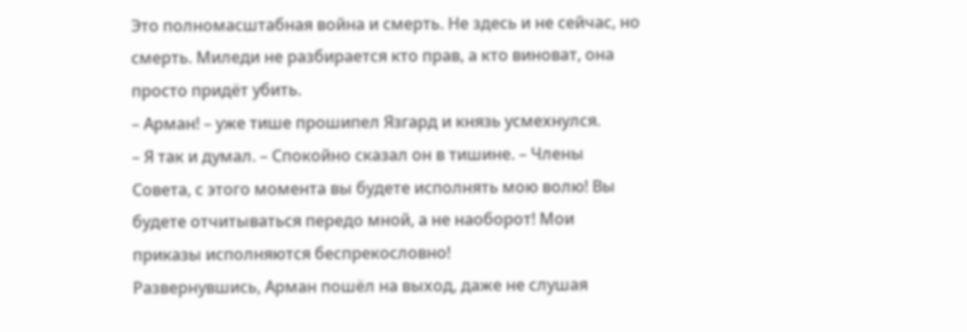Это полномасштабная война и смерть. Не здесь и не сейчас, но смерть. Миледи не разбирается кто прав, а кто виноват, она просто придёт убить.
– Арман! – уже тише прошипел Язгард и князь усмехнулся.
– Я так и думал. – Спокойно сказал он в тишине. – Члены Совета, с этого момента вы будете исполнять мою волю! Вы будете отчитываться передо мной, а не наоборот! Мои приказы исполняются беспрекословно!
Развернувшись, Арман пошёл на выход, даже не слушая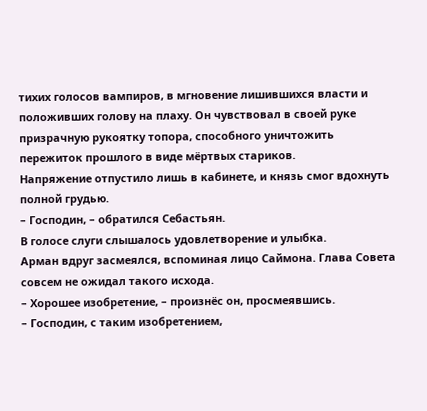тихих голосов вампиров, в мгновение лишившихся власти и положивших голову на плаху. Он чувствовал в своей руке призрачную рукоятку топора, способного уничтожить пережиток прошлого в виде мёртвых стариков.
Напряжение отпустило лишь в кабинете, и князь смог вдохнуть полной грудью.
– Господин, – обратился Себастьян.
В голосе слуги слышалось удовлетворение и улыбка.
Арман вдруг засмеялся, вспоминая лицо Саймона. Глава Совета совсем не ожидал такого исхода.
– Хорошее изобретение, – произнёс он, просмеявшись.
– Господин, с таким изобретением,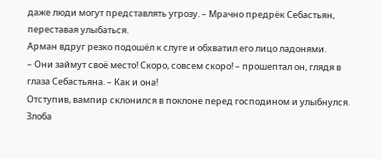даже люди могут представлять угрозу. – Мрачно предрёк Себастьян, переставая улыбаться.
Арман вдруг резко подошёл к слуге и обхватил его лицо ладонями.
– Они займут своё место! Скоро, совсем скоро! – прошептал он, глядя в глаза Себастьяна. – Как и она!
Отступив, вампир склонился в поклоне перед господином и улыбнулся. Злоба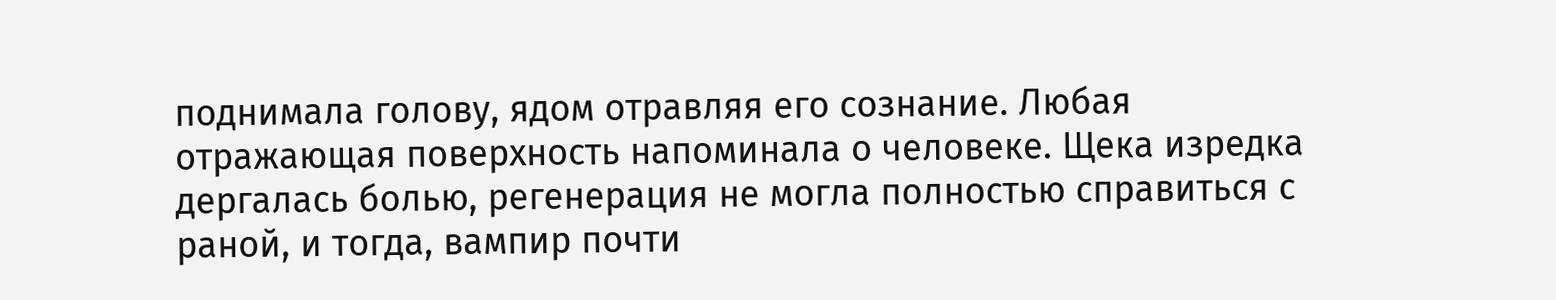поднимала голову, ядом отравляя его сознание. Любая отражающая поверхность напоминала о человеке. Щека изредка дергалась болью, регенерация не могла полностью справиться с раной, и тогда, вампир почти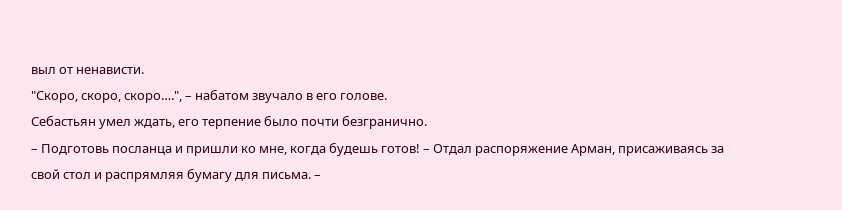выл от ненависти.
"Скоро, скоро, скоро….", – набатом звучало в его голове.
Себастьян умел ждать, его терпение было почти безгранично.
– Подготовь посланца и пришли ко мне, когда будешь готов! – Отдал распоряжение Арман, присаживаясь за свой стол и распрямляя бумагу для письма. –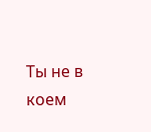Ты не в коем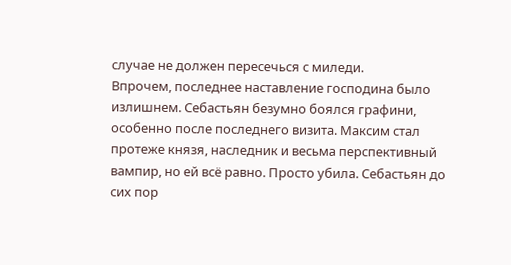случае не должен пересечься с миледи.
Впрочем, последнее наставление господина было излишнем. Себастьян безумно боялся графини, особенно после последнего визита. Максим стал протеже князя, наследник и весьма перспективный вампир, но ей всё равно. Просто убила. Себастьян до сих пор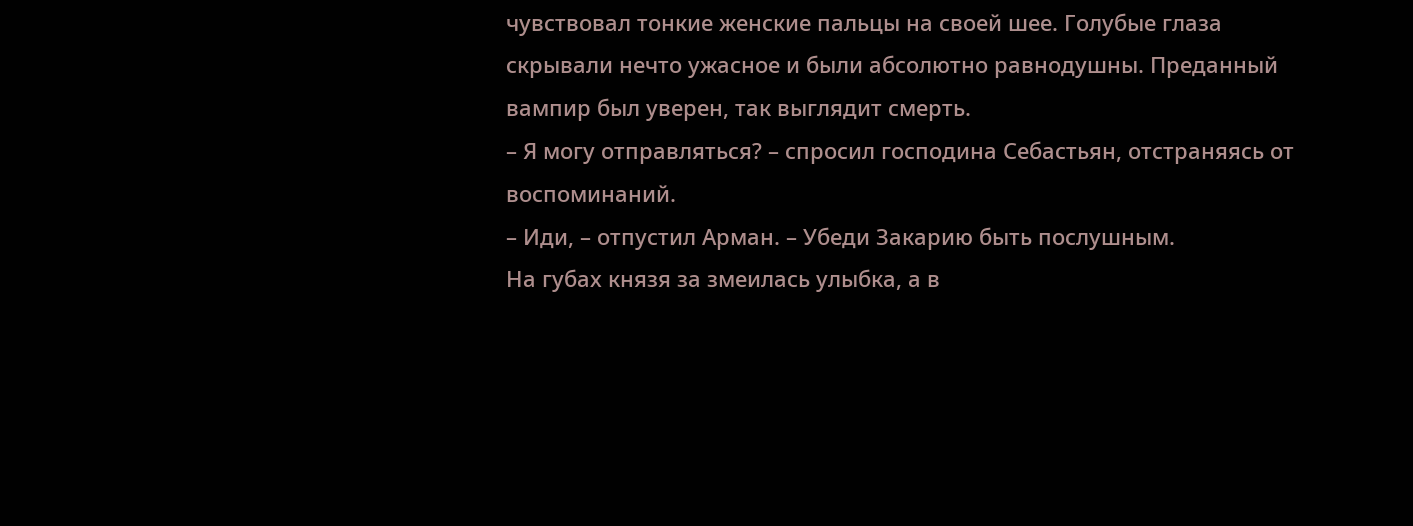чувствовал тонкие женские пальцы на своей шее. Голубые глаза скрывали нечто ужасное и были абсолютно равнодушны. Преданный вампир был уверен, так выглядит смерть.
– Я могу отправляться? – спросил господина Себастьян, отстраняясь от воспоминаний.
– Иди, – отпустил Арман. – Убеди Закарию быть послушным.
На губах князя за змеилась улыбка, а в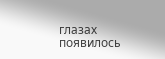глазах появилось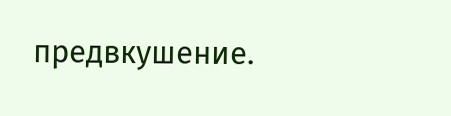предвкушение.